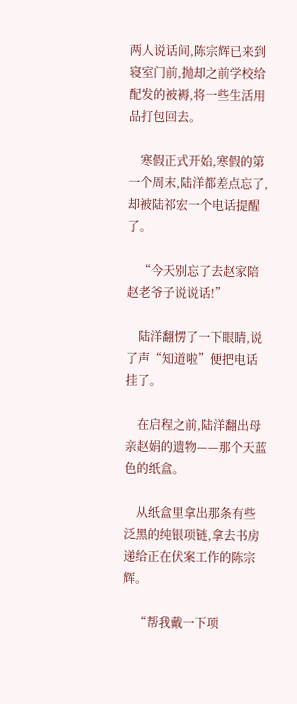两人说话间,陈宗辉已来到寝室门前,抛却之前学校给配发的被褥,将一些生活用品打包回去。

    寒假正式开始,寒假的第一个周末,陆洋都差点忘了,却被陆祁宏一个电话提醒了。

    “今天别忘了去赵家陪赵老爷子说说话!”

    陆洋翻愣了一下眼睛,说了声“知道啦”便把电话挂了。

    在启程之前,陆洋翻出母亲赵娟的遗物——那个天蓝色的纸盒。

    从纸盒里拿出那条有些泛黑的纯银项链,拿去书房递给正在伏案工作的陈宗辉。

    “帮我戴一下项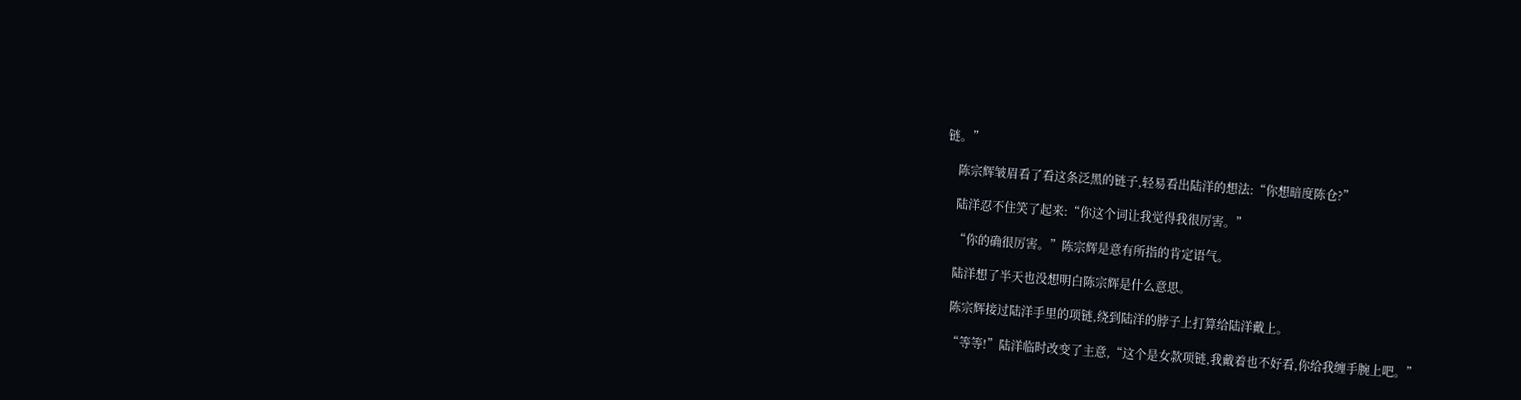链。”

    陈宗辉皱眉看了看这条泛黑的链子,轻易看出陆洋的想法:“你想暗度陈仓?”

    陆洋忍不住笑了起来:“你这个词让我觉得我很厉害。”

    “你的确很厉害。”陈宗辉是意有所指的肯定语气。

    陆洋想了半天也没想明白陈宗辉是什么意思。

    陈宗辉接过陆洋手里的项链,绕到陆洋的脖子上打算给陆洋戴上。

    “等等!”陆洋临时改变了主意,“这个是女款项链,我戴着也不好看,你给我缠手腕上吧。”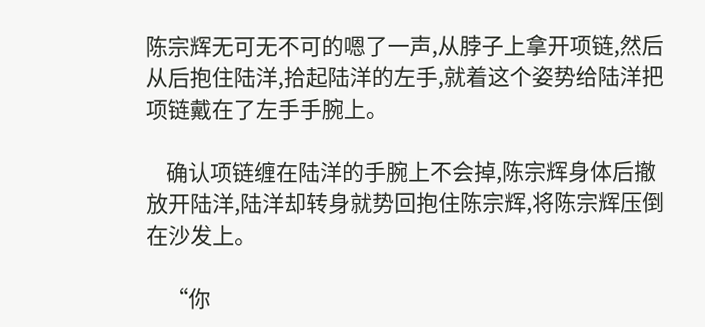陈宗辉无可无不可的嗯了一声,从脖子上拿开项链,然后从后抱住陆洋,拾起陆洋的左手,就着这个姿势给陆洋把项链戴在了左手手腕上。

    确认项链缠在陆洋的手腕上不会掉,陈宗辉身体后撤放开陆洋,陆洋却转身就势回抱住陈宗辉,将陈宗辉压倒在沙发上。

    “你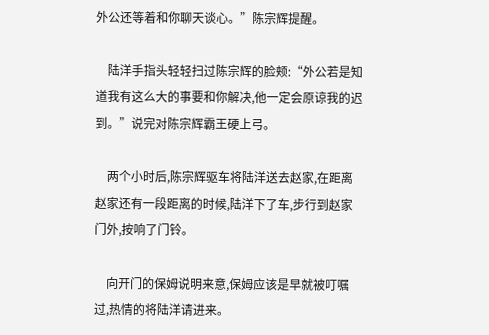外公还等着和你聊天谈心。”陈宗辉提醒。

    陆洋手指头轻轻扫过陈宗辉的脸颊:“外公若是知道我有这么大的事要和你解决,他一定会原谅我的迟到。”说完对陈宗辉霸王硬上弓。

    两个小时后,陈宗辉驱车将陆洋送去赵家,在距离赵家还有一段距离的时候,陆洋下了车,步行到赵家门外,按响了门铃。

    向开门的保姆说明来意,保姆应该是早就被叮嘱过,热情的将陆洋请进来。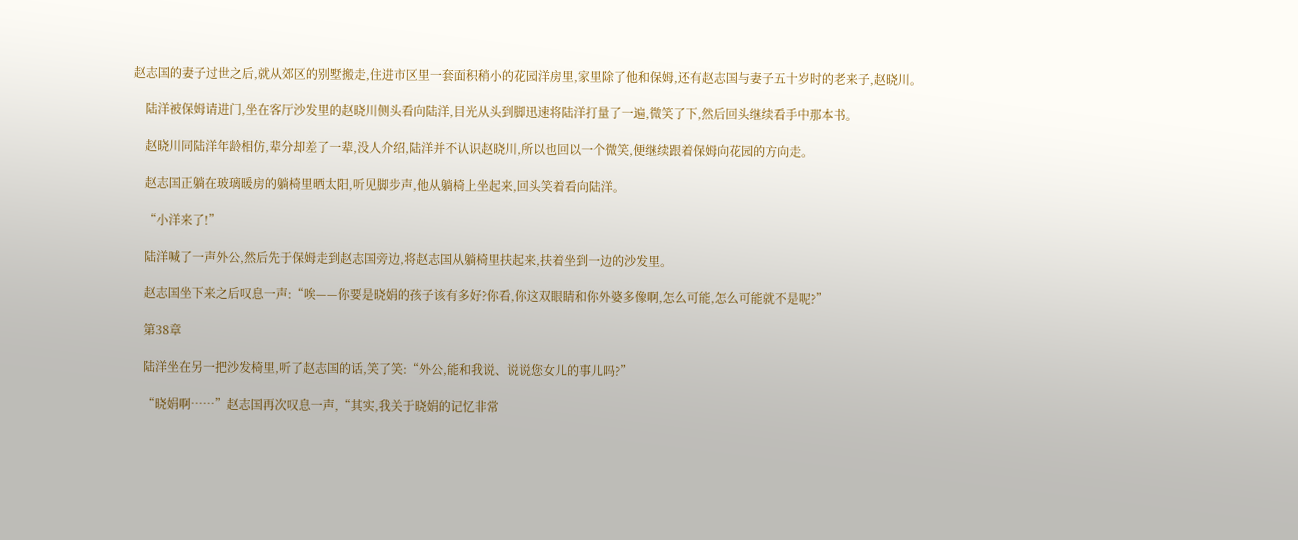赵志国的妻子过世之后,就从郊区的别墅搬走,住进市区里一套面积稍小的花园洋房里,家里除了他和保姆,还有赵志国与妻子五十岁时的老来子,赵晓川。

    陆洋被保姆请进门,坐在客厅沙发里的赵晓川侧头看向陆洋,目光从头到脚迅速将陆洋打量了一遍,微笑了下,然后回头继续看手中那本书。

    赵晓川同陆洋年龄相仿,辈分却差了一辈,没人介绍,陆洋并不认识赵晓川,所以也回以一个微笑,便继续跟着保姆向花园的方向走。

    赵志国正躺在玻璃暖房的躺椅里晒太阳,听见脚步声,他从躺椅上坐起来,回头笑着看向陆洋。

    “小洋来了!”

    陆洋喊了一声外公,然后先于保姆走到赵志国旁边,将赵志国从躺椅里扶起来,扶着坐到一边的沙发里。

    赵志国坐下来之后叹息一声:“唉——你要是晓娟的孩子该有多好?你看,你这双眼睛和你外婆多像啊,怎么可能,怎么可能就不是呢?”

    第38章

    陆洋坐在另一把沙发椅里,听了赵志国的话,笑了笑:“外公,能和我说、说说您女儿的事儿吗?”

    “晓娟啊……”赵志国再次叹息一声,“其实,我关于晓娟的记忆非常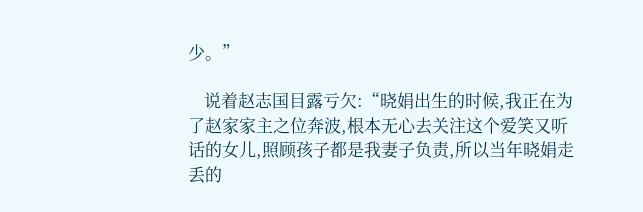少。”

    说着赵志国目露亏欠:“晓娟出生的时候,我正在为了赵家家主之位奔波,根本无心去关注这个爱笑又听话的女儿,照顾孩子都是我妻子负责,所以当年晓娟走丢的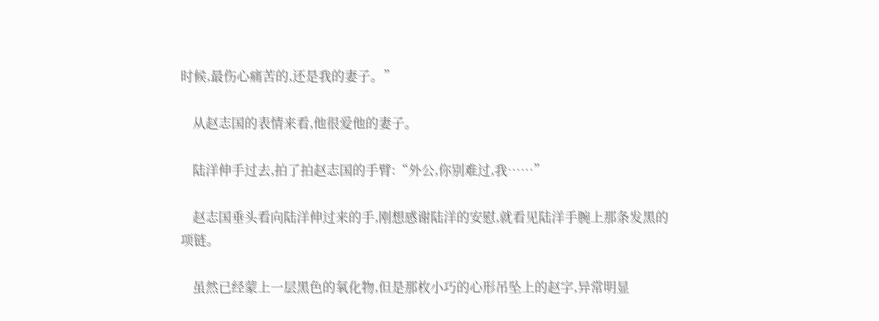时候,最伤心痛苦的,还是我的妻子。”

    从赵志国的表情来看,他很爱他的妻子。

    陆洋伸手过去,拍了拍赵志国的手臂:“外公,你别难过,我……”

    赵志国垂头看向陆洋伸过来的手,刚想感谢陆洋的安慰,就看见陆洋手腕上那条发黑的项链。

    虽然已经蒙上一层黑色的氧化物,但是那枚小巧的心形吊坠上的赵字,异常明显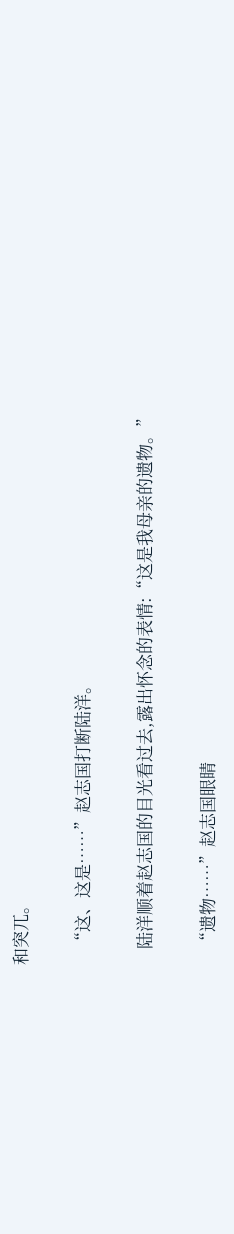和突兀。

    “这、这是……”赵志国打断陆洋。

    陆洋顺着赵志国的目光看过去,露出怀念的表情:“这是我母亲的遗物。”

    “遗物……”赵志国眼睛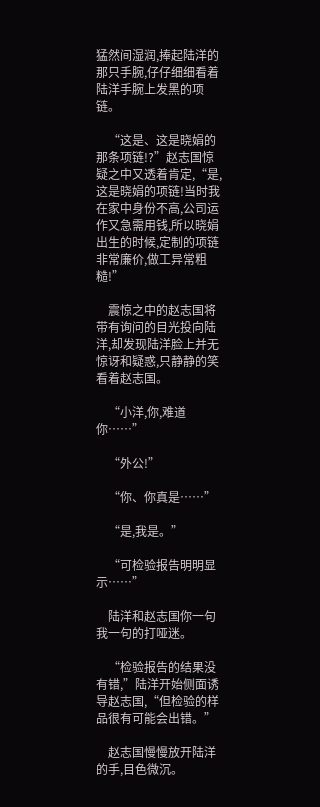猛然间湿润,捧起陆洋的那只手腕,仔仔细细看着陆洋手腕上发黑的项链。

    “这是、这是晓娟的那条项链!?”赵志国惊疑之中又透着肯定,“是,这是晓娟的项链!当时我在家中身份不高,公司运作又急需用钱,所以晓娟出生的时候,定制的项链非常廉价,做工异常粗糙!”

    震惊之中的赵志国将带有询问的目光投向陆洋,却发现陆洋脸上并无惊讶和疑惑,只静静的笑看着赵志国。

    “小洋,你,难道你……”

    “外公!”

    “你、你真是……”

    “是,我是。”

    “可检验报告明明显示……”

    陆洋和赵志国你一句我一句的打哑迷。

    “检验报告的结果没有错,”陆洋开始侧面诱导赵志国,“但检验的样品很有可能会出错。”

    赵志国慢慢放开陆洋的手,目色微沉。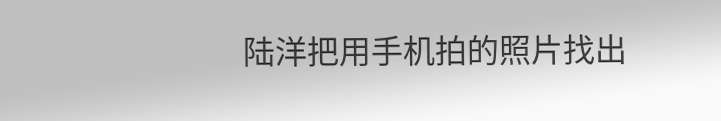陆洋把用手机拍的照片找出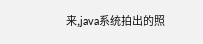来,java系统拍出的照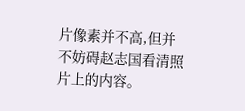片像素并不高,但并不妨碍赵志国看清照片上的内容。